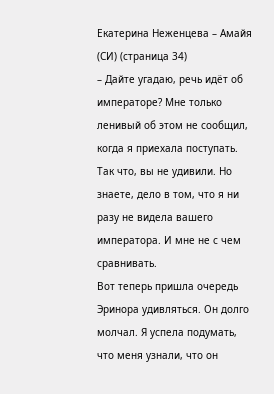Екатерина Неженцева – Амайя (СИ) (страница 34)
– Дайте угадаю, речь идёт об императоре? Мне только ленивый об этом не сообщил, когда я приехала поступать. Так что, вы не удивили. Но знаете, дело в том, что я ни разу не видела вашего императора. И мне не с чем сравнивать.
Вот теперь пришла очередь Эринора удивляться. Он долго молчал. Я успела подумать, что меня узнали, что он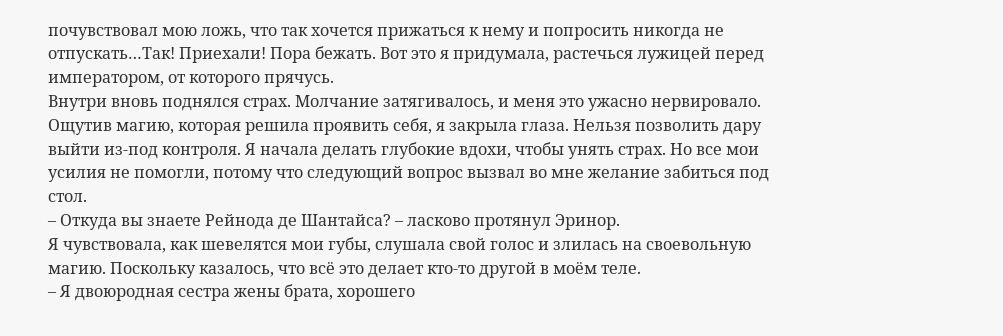почувствовал мою ложь, что так хочется прижаться к нему и попросить никогда не отпускать…Так! Приехали! Пора бежать. Вот это я придумала, растечься лужицей перед императором, от которого прячусь.
Внутри вновь поднялся страх. Молчание затягивалось, и меня это ужасно нервировало. Ощутив магию, которая решила проявить себя, я закрыла глаза. Нельзя позволить дару выйти из-под контроля. Я начала делать глубокие вдохи, чтобы унять страх. Но все мои усилия не помогли, потому что следующий вопрос вызвал во мне желание забиться под стол.
– Откуда вы знаете Рейнода де Шантайса? – ласково протянул Эринор.
Я чувствовала, как шевелятся мои губы, слушала свой голос и злилась на своевольную магию. Поскольку казалось, что всё это делает кто-то другой в моём теле.
– Я двоюродная сестра жены брата, хорошего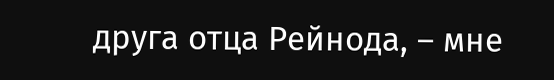друга отца Рейнода, – мне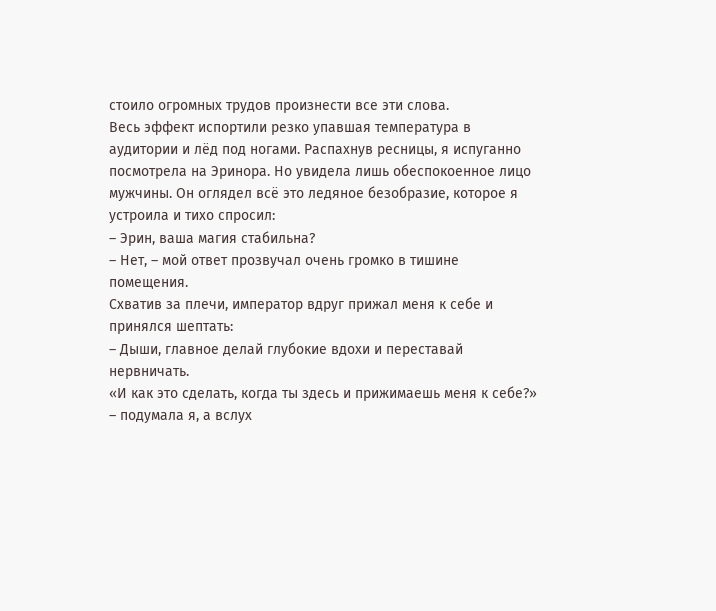стоило огромных трудов произнести все эти слова.
Весь эффект испортили резко упавшая температура в аудитории и лёд под ногами. Распахнув ресницы, я испуганно посмотрела на Эринора. Но увидела лишь обеспокоенное лицо мужчины. Он оглядел всё это ледяное безобразие, которое я устроила и тихо спросил:
– Эрин, ваша магия стабильна?
– Нет, – мой ответ прозвучал очень громко в тишине помещения.
Схватив за плечи, император вдруг прижал меня к себе и принялся шептать:
– Дыши, главное делай глубокие вдохи и переставай нервничать.
«И как это сделать, когда ты здесь и прижимаешь меня к себе?» – подумала я, а вслух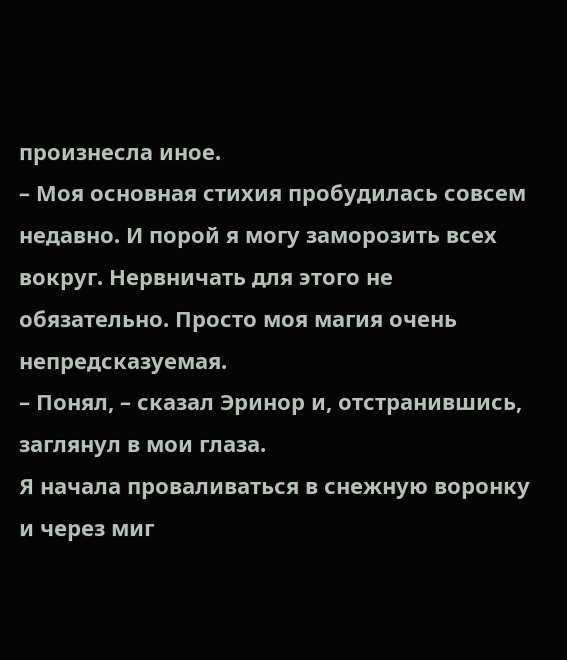произнесла иное.
– Моя основная стихия пробудилась совсем недавно. И порой я могу заморозить всех вокруг. Нервничать для этого не обязательно. Просто моя магия очень непредсказуемая.
– Понял, – сказал Эринор и, отстранившись, заглянул в мои глаза.
Я начала проваливаться в снежную воронку и через миг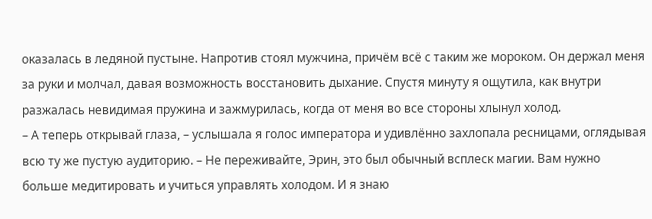оказалась в ледяной пустыне. Напротив стоял мужчина, причём всё с таким же мороком. Он держал меня за руки и молчал, давая возможность восстановить дыхание. Спустя минуту я ощутила, как внутри разжалась невидимая пружина и зажмурилась, когда от меня во все стороны хлынул холод.
– А теперь открывай глаза, – услышала я голос императора и удивлённо захлопала ресницами, оглядывая всю ту же пустую аудиторию. – Не переживайте, Эрин, это был обычный всплеск магии. Вам нужно больше медитировать и учиться управлять холодом. И я знаю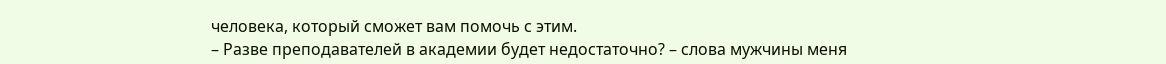человека, который сможет вам помочь с этим.
– Разве преподавателей в академии будет недостаточно? – слова мужчины меня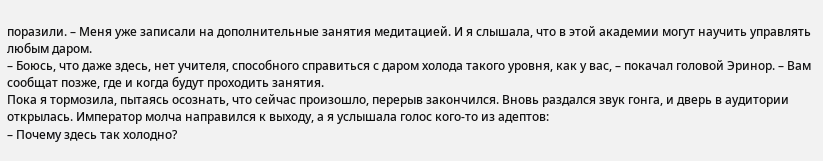поразили. – Меня уже записали на дополнительные занятия медитацией. И я слышала, что в этой академии могут научить управлять любым даром.
– Боюсь, что даже здесь, нет учителя, способного справиться с даром холода такого уровня, как у вас, – покачал головой Эринор. – Вам сообщат позже, где и когда будут проходить занятия.
Пока я тормозила, пытаясь осознать, что сейчас произошло, перерыв закончился. Вновь раздался звук гонга, и дверь в аудитории открылась. Император молча направился к выходу, а я услышала голос кого-то из адептов:
– Почему здесь так холодно?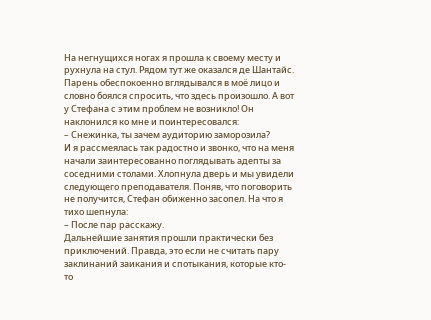На негнущихся ногах я прошла к своему месту и рухнула на стул. Рядом тут же оказался де Шантайс. Парень обеспокоенно вглядывался в моё лицо и словно боялся спросить, что здесь произошло. А вот у Стефана с этим проблем не возникло! Он наклонился ко мне и поинтересовался:
– Снежинка, ты зачем аудиторию заморозила?
И я рассмеялась так радостно и звонко, что на меня начали заинтересованно поглядывать адепты за соседними столами. Хлопнула дверь и мы увидели следующего преподавателя. Поняв, что поговорить не получится, Стефан обиженно засопел. На что я тихо шепнула:
– После пар расскажу.
Дальнейшие занятия прошли практически без приключений. Правда, это если не считать пару заклинаний заикания и спотыкания, которые кто-то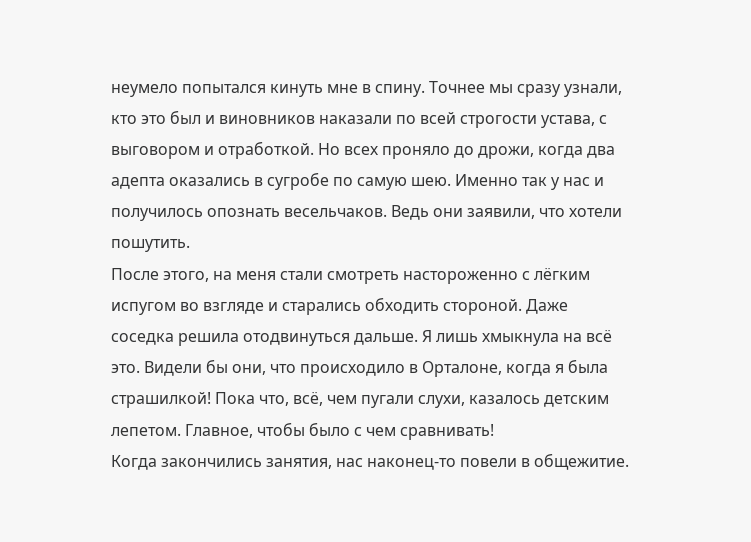неумело попытался кинуть мне в спину. Точнее мы сразу узнали, кто это был и виновников наказали по всей строгости устава, с выговором и отработкой. Но всех проняло до дрожи, когда два адепта оказались в сугробе по самую шею. Именно так у нас и получилось опознать весельчаков. Ведь они заявили, что хотели пошутить.
После этого, на меня стали смотреть настороженно с лёгким испугом во взгляде и старались обходить стороной. Даже соседка решила отодвинуться дальше. Я лишь хмыкнула на всё это. Видели бы они, что происходило в Орталоне, когда я была страшилкой! Пока что, всё, чем пугали слухи, казалось детским лепетом. Главное, чтобы было с чем сравнивать!
Когда закончились занятия, нас наконец-то повели в общежитие.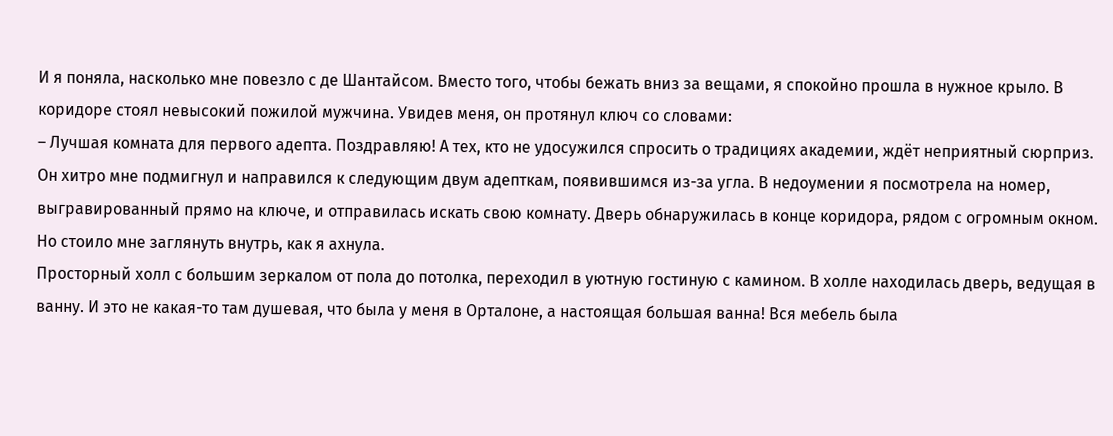И я поняла, насколько мне повезло с де Шантайсом. Вместо того, чтобы бежать вниз за вещами, я спокойно прошла в нужное крыло. В коридоре стоял невысокий пожилой мужчина. Увидев меня, он протянул ключ со словами:
– Лучшая комната для первого адепта. Поздравляю! А тех, кто не удосужился спросить о традициях академии, ждёт неприятный сюрприз.
Он хитро мне подмигнул и направился к следующим двум адепткам, появившимся из-за угла. В недоумении я посмотрела на номер, выгравированный прямо на ключе, и отправилась искать свою комнату. Дверь обнаружилась в конце коридора, рядом с огромным окном. Но стоило мне заглянуть внутрь, как я ахнула.
Просторный холл с большим зеркалом от пола до потолка, переходил в уютную гостиную с камином. В холле находилась дверь, ведущая в ванну. И это не какая-то там душевая, что была у меня в Орталоне, а настоящая большая ванна! Вся мебель была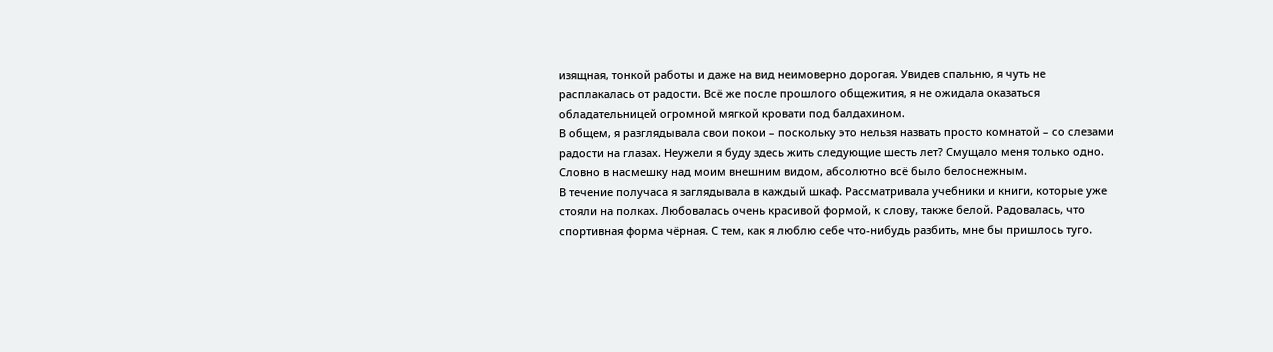изящная, тонкой работы и даже на вид неимоверно дорогая. Увидев спальню, я чуть не расплакалась от радости. Всё же после прошлого общежития, я не ожидала оказаться обладательницей огромной мягкой кровати под балдахином.
В общем, я разглядывала свои покои – поскольку это нельзя назвать просто комнатой – со слезами радости на глазах. Неужели я буду здесь жить следующие шесть лет? Смущало меня только одно. Словно в насмешку над моим внешним видом, абсолютно всё было белоснежным.
В течение получаса я заглядывала в каждый шкаф. Рассматривала учебники и книги, которые уже стояли на полках. Любовалась очень красивой формой, к слову, также белой. Радовалась, что спортивная форма чёрная. С тем, как я люблю себе что-нибудь разбить, мне бы пришлось туго.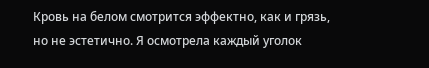Кровь на белом смотрится эффектно, как и грязь, но не эстетично. Я осмотрела каждый уголок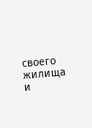своего жилища и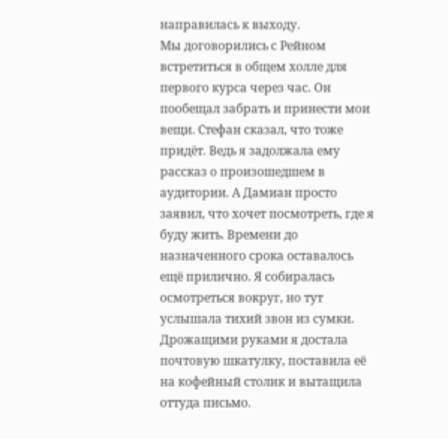направилась к выходу.
Мы договорились с Рейном встретиться в общем холле для первого курса через час. Он пообещал забрать и принести мои вещи. Стефан сказал, что тоже придёт. Ведь я задолжала ему рассказ о произошедшем в аудитории. А Дамиан просто заявил, что хочет посмотреть, где я буду жить. Времени до назначенного срока оставалось ещё прилично. Я собиралась осмотреться вокруг, но тут услышала тихий звон из сумки.
Дрожащими руками я достала почтовую шкатулку, поставила её на кофейный столик и вытащила оттуда письмо.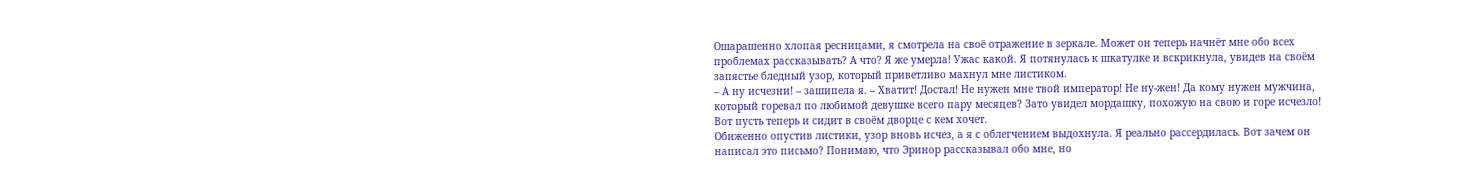Ошарашенно хлопая ресницами, я смотрела на своё отражение в зеркале. Может он теперь начнёт мне обо всех проблемах рассказывать? А что? Я же умерла! Ужас какой. Я потянулась к шкатулке и вскрикнула, увидев на своём запястье бледный узор, который приветливо махнул мне листиком.
– А ну исчезни! – зашипела я. – Хватит! Достал! Не нужен мне твой император! Не ну-жен! Да кому нужен мужчина, который горевал по любимой девушке всего пару месяцев? Зато увидел мордашку, похожую на свою и горе исчезло! Вот пусть теперь и сидит в своём дворце с кем хочет.
Обиженно опустив листики, узор вновь исчез, а я с облегчением выдохнула. Я реально рассердилась. Вот зачем он написал это письмо? Понимаю, что Эринор рассказывал обо мне, но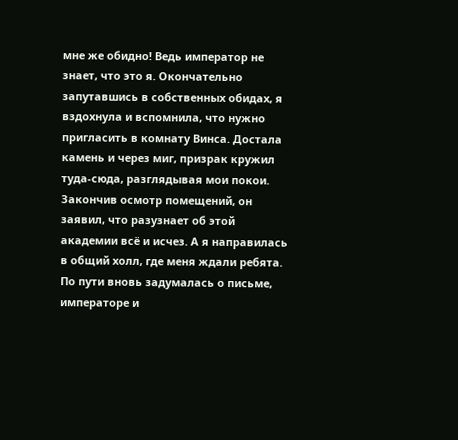мне же обидно! Ведь император не знает, что это я. Окончательно запутавшись в собственных обидах, я вздохнула и вспомнила, что нужно пригласить в комнату Винса. Достала камень и через миг, призрак кружил туда-сюда, разглядывая мои покои.
Закончив осмотр помещений, он заявил, что разузнает об этой академии всё и исчез. А я направилась в общий холл, где меня ждали ребята. По пути вновь задумалась о письме, императоре и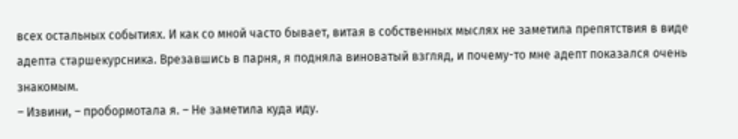всех остальных событиях. И как со мной часто бывает, витая в собственных мыслях не заметила препятствия в виде адепта старшекурсника. Врезавшись в парня, я подняла виноватый взгляд, и почему-то мне адепт показался очень знакомым.
– Извини, – пробормотала я. – Не заметила куда иду.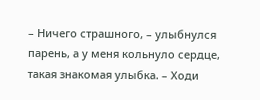– Ничего страшного, – улыбнулся парень, а у меня кольнуло сердце, такая знакомая улыбка. – Ходи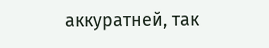аккуратней, так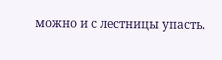можно и с лестницы упасть.